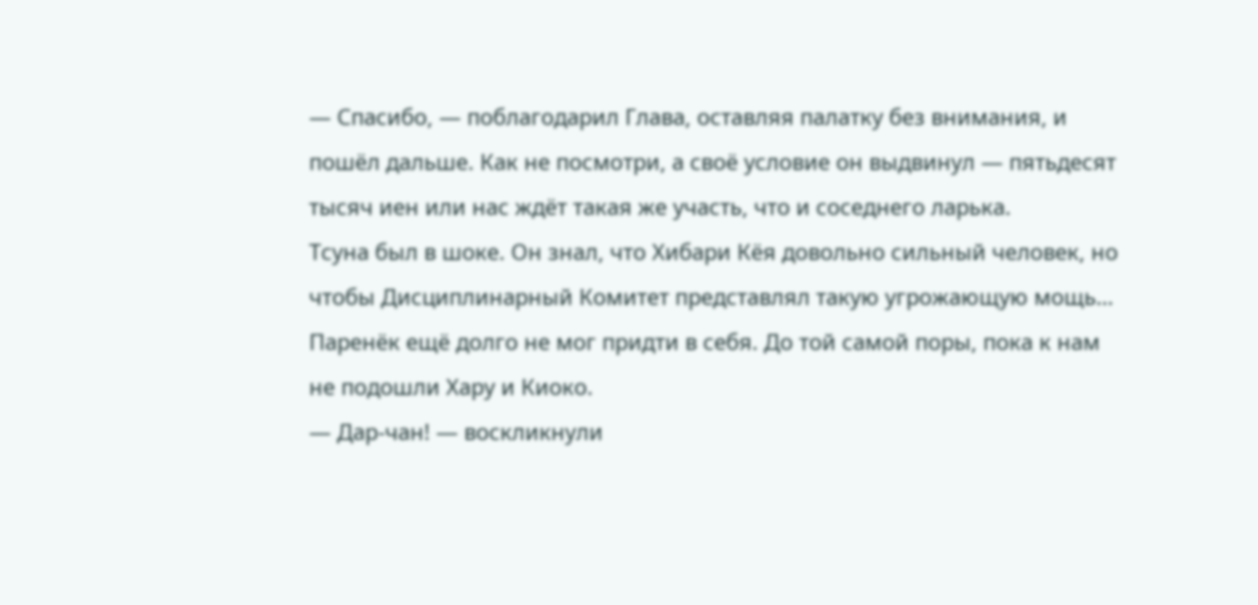— Спасибо, — поблагодарил Глава, оставляя палатку без внимания, и пошёл дальше. Как не посмотри, а своё условие он выдвинул — пятьдесят тысяч иен или нас ждёт такая же участь, что и соседнего ларька.
Тсуна был в шоке. Он знал, что Хибари Кёя довольно сильный человек, но чтобы Дисциплинарный Комитет представлял такую угрожающую мощь… Паренёк ещё долго не мог придти в себя. До той самой поры, пока к нам не подошли Хару и Киоко.
— Дар-чан! — воскликнули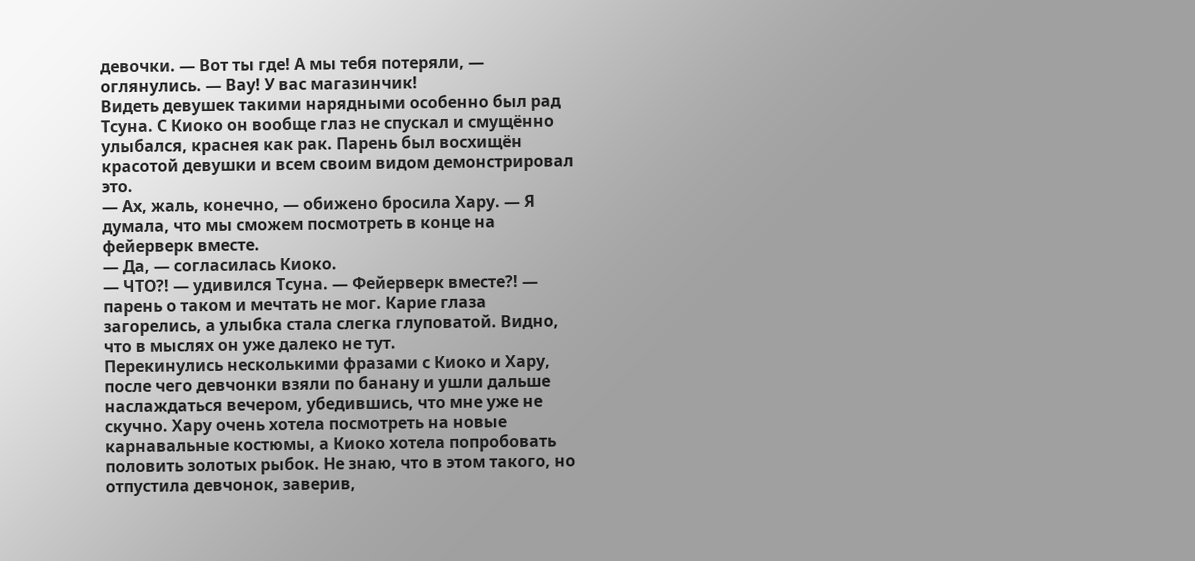девочки. — Вот ты где! А мы тебя потеряли, — оглянулись. — Вау! У вас магазинчик!
Видеть девушек такими нарядными особенно был рад Тсуна. С Киоко он вообще глаз не спускал и смущённо улыбался, краснея как рак. Парень был восхищён красотой девушки и всем своим видом демонстрировал это.
— Ах, жаль, конечно, — обижено бросила Хару. — Я думала, что мы сможем посмотреть в конце на фейерверк вместе.
— Да, — согласилась Киоко.
— ЧТО?! — удивился Тсуна. — Фейерверк вместе?! — парень о таком и мечтать не мог. Карие глаза загорелись, а улыбка стала слегка глуповатой. Видно, что в мыслях он уже далеко не тут.
Перекинулись несколькими фразами с Киоко и Хару, после чего девчонки взяли по банану и ушли дальше наслаждаться вечером, убедившись, что мне уже не скучно. Хару очень хотела посмотреть на новые карнавальные костюмы, а Киоко хотела попробовать половить золотых рыбок. Не знаю, что в этом такого, но отпустила девчонок, заверив,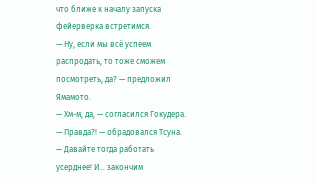что ближе к началу запуска фейерверка встретимся.
— Ну, если мы всё успеем распродать, то тоже сможем посмотреть, да? — предложил Ямамото.
— Хм-м, да, — согласился Гокудера.
— Правда?! — обрадовался Тсуна. — Давайте тогда работать усерднее! И… закончим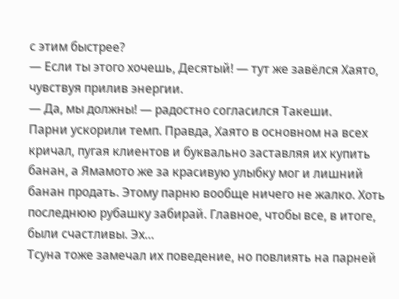с этим быстрее?
— Если ты этого хочешь, Десятый! — тут же завёлся Хаято, чувствуя прилив энергии.
— Да, мы должны! — радостно согласился Такеши.
Парни ускорили темп. Правда, Хаято в основном на всех кричал, пугая клиентов и буквально заставляя их купить банан, а Ямамото же за красивую улыбку мог и лишний банан продать. Этому парню вообще ничего не жалко. Хоть последнюю рубашку забирай. Главное, чтобы все, в итоге, были счастливы. Эх…
Тсуна тоже замечал их поведение, но повлиять на парней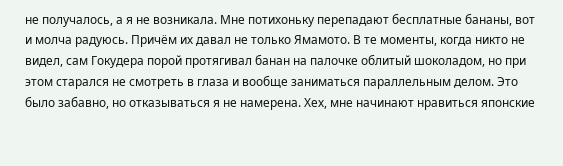не получалось, а я не возникала. Мне потихоньку перепадают бесплатные бананы, вот и молча радуюсь. Причём их давал не только Ямамото. В те моменты, когда никто не видел, сам Гокудера порой протягивал банан на палочке облитый шоколадом, но при этом старался не смотреть в глаза и вообще заниматься параллельным делом. Это было забавно, но отказываться я не намерена. Хех, мне начинают нравиться японские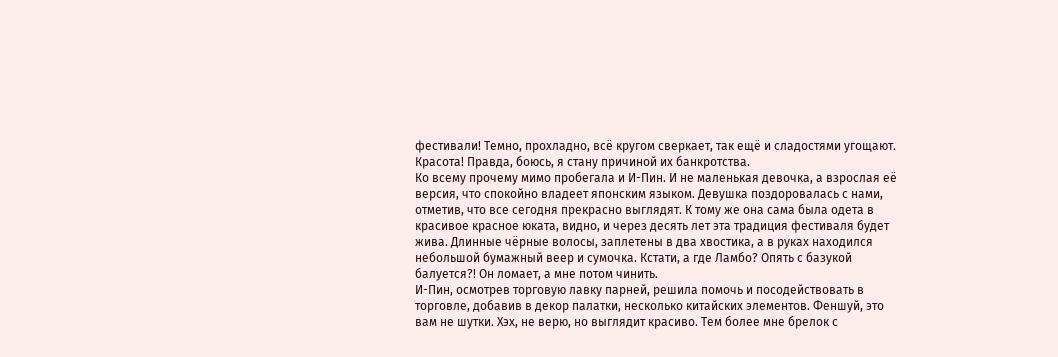фестивали! Темно, прохладно, всё кругом сверкает, так ещё и сладостями угощают. Красота! Правда, боюсь, я стану причиной их банкротства.
Ко всему прочему мимо пробегала и И-Пин. И не маленькая девочка, а взрослая её версия, что спокойно владеет японским языком. Девушка поздоровалась с нами, отметив, что все сегодня прекрасно выглядят. К тому же она сама была одета в красивое красное юката, видно, и через десять лет эта традиция фестиваля будет жива. Длинные чёрные волосы, заплетены в два хвостика, а в руках находился небольшой бумажный веер и сумочка. Кстати, а где Ламбо? Опять с базукой балуется?! Он ломает, а мне потом чинить.
И-Пин, осмотрев торговую лавку парней, решила помочь и посодействовать в торговле, добавив в декор палатки, несколько китайских элементов. Феншуй, это вам не шутки. Хэх, не верю, но выглядит красиво. Тем более мне брелок с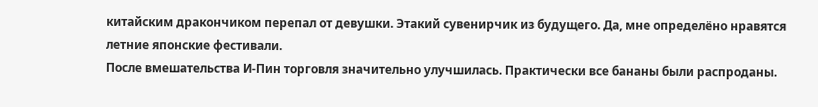китайским дракончиком перепал от девушки. Этакий сувенирчик из будущего. Да, мне определёно нравятся летние японские фестивали.
После вмешательства И-Пин торговля значительно улучшилась. Практически все бананы были распроданы.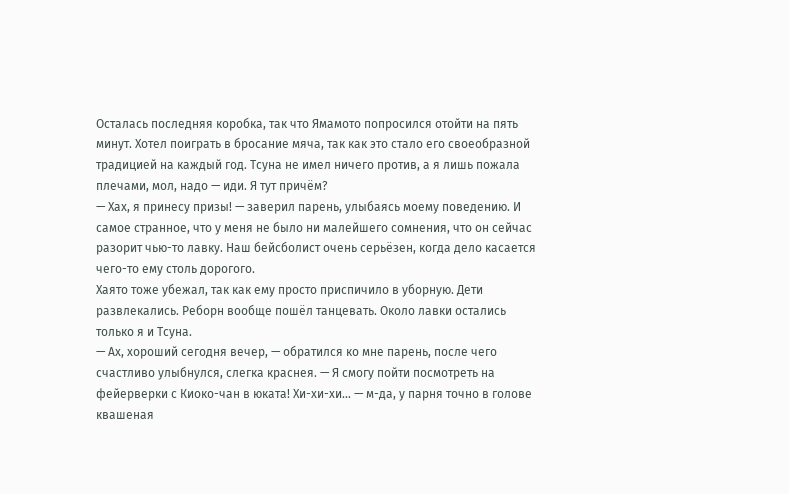Осталась последняя коробка, так что Ямамото попросился отойти на пять минут. Хотел поиграть в бросание мяча, так как это стало его своеобразной традицией на каждый год. Тсуна не имел ничего против, а я лишь пожала плечами, мол, надо — иди. Я тут причём?
— Хах, я принесу призы! — заверил парень, улыбаясь моему поведению. И самое странное, что у меня не было ни малейшего сомнения, что он сейчас разорит чью-то лавку. Наш бейсболист очень серьёзен, когда дело касается чего-то ему столь дорогого.
Хаято тоже убежал, так как ему просто приспичило в уборную. Дети развлекались. Реборн вообще пошёл танцевать. Около лавки остались только я и Тсуна.
— Ах, хороший сегодня вечер, — обратился ко мне парень, после чего счастливо улыбнулся, слегка краснея. — Я смогу пойти посмотреть на фейерверки с Киоко-чан в юката! Хи-хи-хи… — м-да, у парня точно в голове квашеная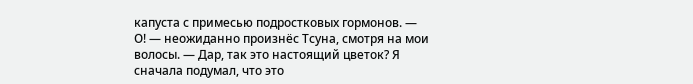капуста с примесью подростковых гормонов. — О! — неожиданно произнёс Тсуна, смотря на мои волосы. — Дар, так это настоящий цветок? Я сначала подумал, что это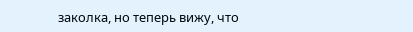заколка, но теперь вижу, что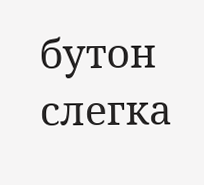бутон слегка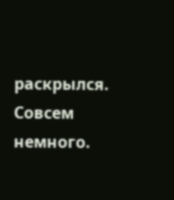раскрылся. Совсем немного.